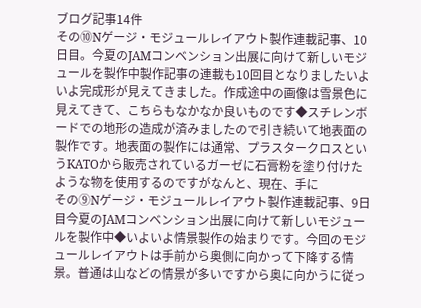ブログ記事14件
その⑩Nゲージ・モジュールレイアウト製作連載記事、10日目。今夏のJAMコンベンション出展に向けて新しいモジュールを製作中製作記事の連載も10回目となりましたいよいよ完成形が見えてきました。作成途中の画像は雪景色に見えてきて、こちらもなかなか良いものです◆スチレンボードでの地形の造成が済みましたので引き続いて地表面の製作です。地表面の製作には通常、プラスタークロスというKATOから販売されているガーゼに石膏粉を塗り付けたような物を使用するのですがなんと、現在、手に
その⑨Nゲージ・モジュールレイアウト製作連載記事、9日目今夏のJAMコンベンション出展に向けて新しいモジュールを製作中◆いよいよ情景製作の始まりです。今回のモジュールレイアウトは手前から奥側に向かって下降する情景。普通は山などの情景が多いですから奥に向かうに従っ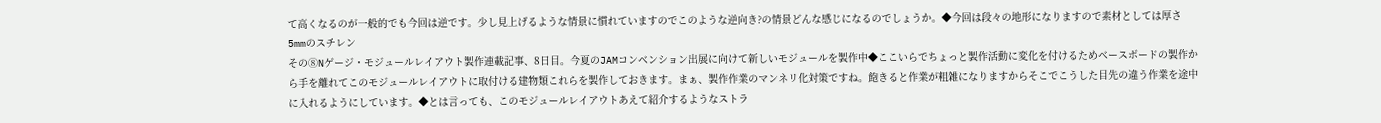て高くなるのが一般的でも今回は逆です。少し見上げるような情景に慣れていますのでこのような逆向き?の情景どんな感じになるのでしょうか。◆今回は段々の地形になりますので素材としては厚さ5mmのスチレン
その⑧Nゲージ・モジュールレイアウト製作連載記事、8日目。今夏のJAMコンベンション出展に向けて新しいモジュールを製作中◆ここいらでちょっと製作活動に変化を付けるためベースボードの製作から手を離れてこのモジュールレイアウトに取付ける建物類これらを製作しておきます。まぁ、製作作業のマンネリ化対策ですね。飽きると作業が粗雑になりますからそこでこうした目先の違う作業を途中に入れるようにしています。◆とは言っても、このモジュールレイアウトあえて紹介するようなストラ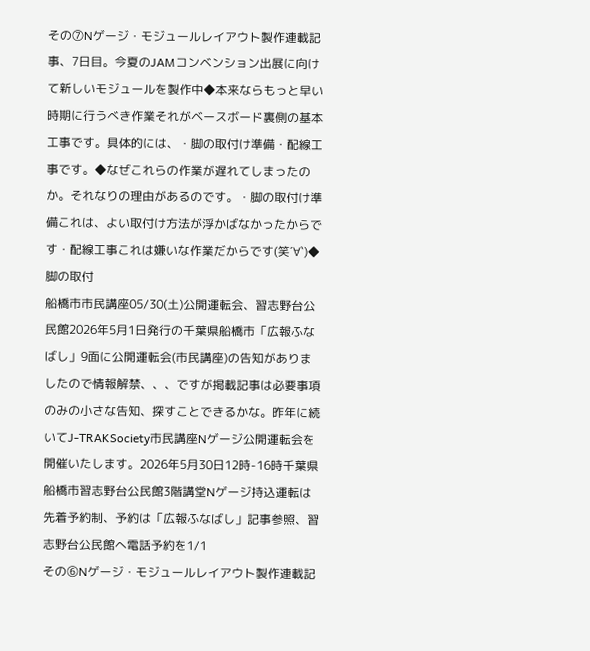その⑦Nゲージ・モジュールレイアウト製作連載記事、7日目。今夏のJAMコンベンション出展に向けて新しいモジュールを製作中◆本来ならもっと早い時期に行うべき作業それがベースボード裏側の基本工事です。具体的には、・脚の取付け準備・配線工事です。◆なぜこれらの作業が遅れてしまったのか。それなりの理由があるのです。・脚の取付け準備これは、よい取付け方法が浮かばなかったからです・配線工事これは嫌いな作業だからです(笑´∀`)◆脚の取付
船橋市市民講座05/30(土)公開運転会、習志野台公民館2026年5月1日発行の千葉県船橋市「広報ふなばし」9面に公開運転会(市民講座)の告知がありましたので情報解禁、、、ですが掲載記事は必要事項のみの小さな告知、探すことできるかな。昨年に続いてJ-TRAKSociety市民講座Nゲージ公開運転会を開催いたします。2026年5月30日12時-16時千葉県船橋市習志野台公民館3階講堂Nゲージ持込運転は先着予約制、予約は「広報ふなばし」記事参照、習志野台公民館へ電話予約を1/1
その⑥Nゲージ・モジュールレイアウト製作連載記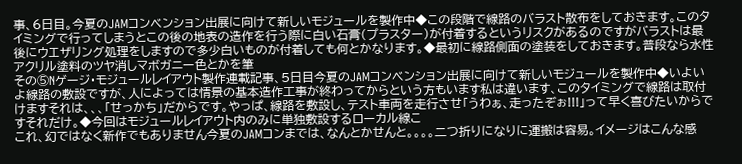事、6日目。今夏のJAMコンベンション出展に向けて新しいモジュールを製作中◆この段階で線路のバラスト散布をしておきます。このタイミングで行ってしまうとこの後の地表の造作を行う際に白い石膏(プラスター)が付着するというリスクがあるのですがバラストは最後にウエザリング処理をしますので多少白いものが付着しても何とかなります。◆最初に線路側面の塗装をしておきます。普段なら水性アクリル塗料のツヤ消しマボガニー色とかを筆
その⑤Nゲージ・モジュールレイアウト製作連載記事、5日目今夏のJAMコンベンション出展に向けて新しいモジュールを製作中◆いよいよ線路の敷設ですが、人によっては情景の基本造作工事が終わってからという方もいます私は違います、このタイミングで線路は取付けますそれは、、、「せっかち」だからです。やっぱ、線路を敷設し、テスト車両を走行させ「うわぁ、走ったぞぉ!!!」って早く喜びたいからですそれだけ。◆今回はモジュールレイアウト内のみに単独敷設するローカル線こ
これ、幻ではなく新作でもありません今夏のJAMコンまでは、なんとかせんと。。。。二つ折りになりに運搬は容易。イメージはこんな感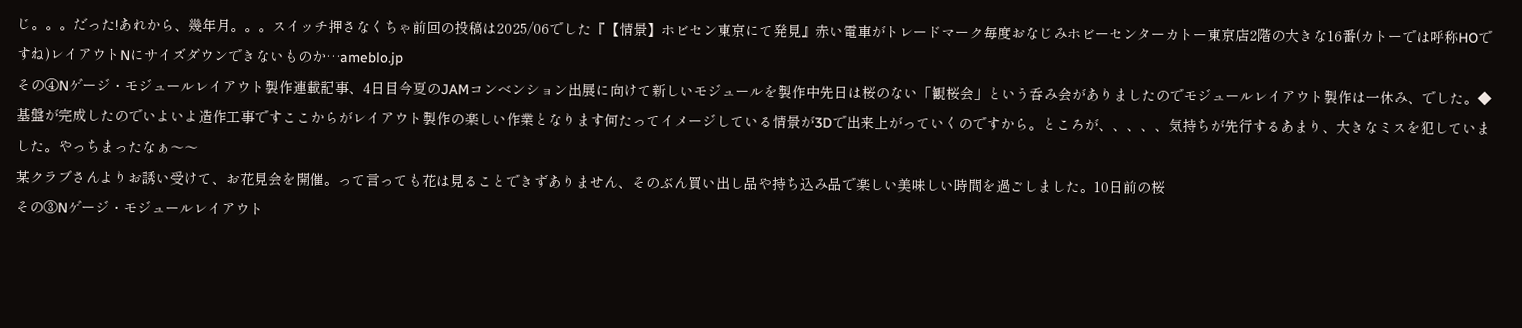じ。。。だった!あれから、幾年月。。。スイッチ押さなくちゃ前回の投稿は2025/06でした『【情景】ホビセン東京にて発見』赤い電車がトレードマーク毎度おなじみホビーセンターカトー東京店2階の大きな16番(カトーでは呼称HOですね)レイアウトNにサイズダウンできないものか…ameblo.jp
その④Nゲージ・モジュールレイアウト製作連載記事、4日目今夏のJAMコンベンション出展に向けて新しいモジュールを製作中先日は桜のない「観桜会」という呑み会がありましたのでモジュールレイアウト製作は一休み、でした。◆基盤が完成したのでいよいよ造作工事ですここからがレイアウト製作の楽しい作業となります何たってイメージしている情景が3Dで出来上がっていくのですから。ところが、、、、、気持ちが先行するあまり、大きなミスを犯していました。やっちまったなぁ〜〜
某クラブさんよりお誘い受けて、お花見会を開催。って言っても花は見ることできずありません、そのぶん買い出し品や持ち込み品で楽しい美味しい時間を過ごしました。10日前の桜
その③Nゲージ・モジュールレイアウト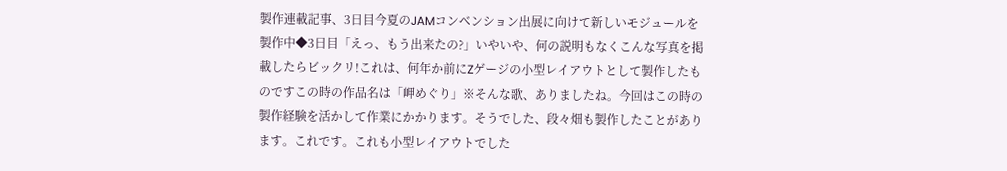製作連載記事、3日目今夏のJAMコンベンション出展に向けて新しいモジュールを製作中◆3日目「えっ、もう出来たの?」いやいや、何の説明もなくこんな写真を掲載したらビックリ!これは、何年か前にZゲージの小型レイアウトとして製作したものですこの時の作品名は「岬めぐり」※そんな歌、ありましたね。今回はこの時の製作経験を活かして作業にかかります。そうでした、段々畑も製作したことがあります。これです。これも小型レイアウトでした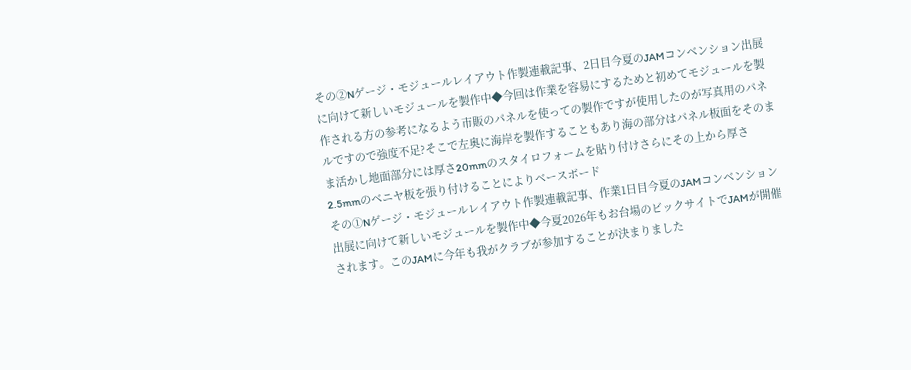その②Nゲージ・モジュールレイアウト作製連載記事、2日目今夏のJAMコンベンション出展に向けて新しいモジュールを製作中◆今回は作業を容易にするためと初めてモジュールを製作される方の参考になるよう市販のパネルを使っての製作ですが使用したのが写真用のパネルですので強度不足?そこで左奥に海岸を製作することもあり海の部分はパネル板面をそのまま活かし地面部分には厚さ20mmのスタイロフォームを貼り付けさらにその上から厚さ2.5mmのベニヤ板を張り付けることによりベースボード
その①Nゲージ・モジュールレイアウト作製連載記事、作業1日目今夏のJAMコンベンション出展に向けて新しいモジュールを製作中◆今夏2026年もお台場のビックサイトでJAMが開催されます。このJAMに今年も我がクラブが参加することが決まりました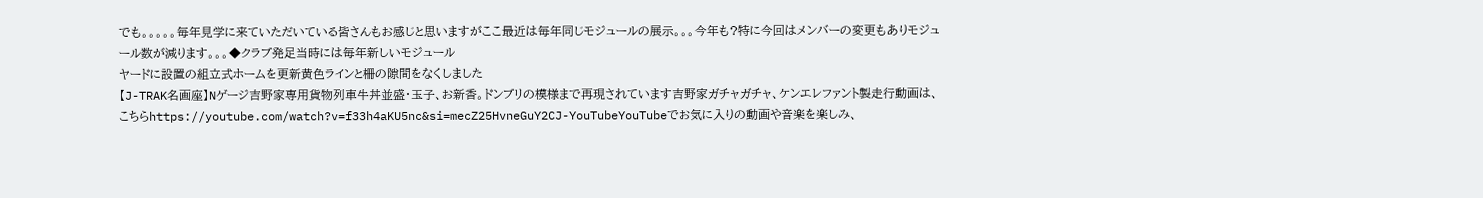でも。。。。。毎年見学に来ていただいている皆さんもお感じと思いますがここ最近は毎年同じモジュールの展示。。。今年も?特に今回はメンバーの変更もありモジュール数が減ります。。。◆クラブ発足当時には毎年新しいモジュール
ヤードに設置の組立式ホームを更新黄色ラインと柵の隙間をなくしました
【J-TRAK名画座】Nゲージ吉野家専用貨物列車牛丼並盛・玉子、お新香。ドンブリの模様まで再現されています吉野家ガチャガチャ、ケンエレファント製走行動画は、こちらhttps://youtube.com/watch?v=f33h4aKU5nc&si=mecZ25HvneGuY2CJ-YouTubeYouTubeでお気に入りの動画や音楽を楽しみ、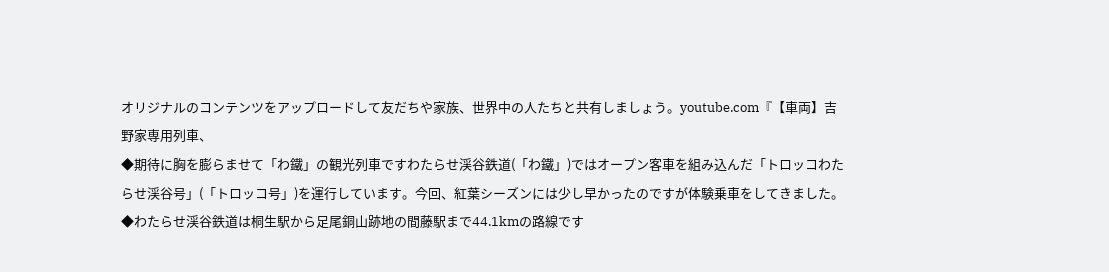オリジナルのコンテンツをアップロードして友だちや家族、世界中の人たちと共有しましょう。youtube.com『【車両】吉野家専用列車、
◆期待に胸を膨らませて「わ鐵」の観光列車ですわたらせ渓谷鉄道(「わ鐵」)ではオープン客車を組み込んだ「トロッコわたらせ渓谷号」(「トロッコ号」)を運行しています。今回、紅葉シーズンには少し早かったのですが体験乗車をしてきました。◆わたらせ渓谷鉄道は桐生駅から足尾銅山跡地の間藤駅まで44.1kmの路線です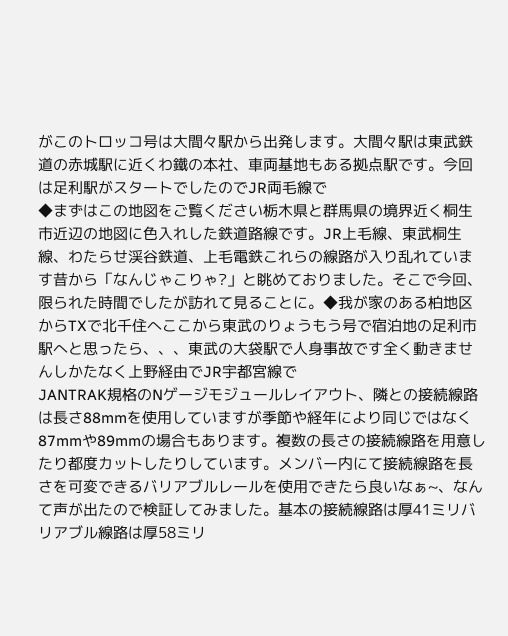がこのトロッコ号は大間々駅から出発します。大間々駅は東武鉄道の赤城駅に近くわ鐵の本社、車両基地もある拠点駅です。今回は足利駅がスタートでしたのでJR両毛線で
◆まずはこの地図をご覧ください栃木県と群馬県の境界近く桐生市近辺の地図に色入れした鉄道路線です。JR上毛線、東武桐生線、わたらせ渓谷鉄道、上毛電鉄これらの線路が入り乱れています昔から「なんじゃこりゃ?」と眺めておりました。そこで今回、限られた時間でしたが訪れて見ることに。◆我が家のある柏地区からTXで北千住へここから東武のりょうもう号で宿泊地の足利市駅へと思ったら、、、東武の大袋駅で人身事故です全く動きませんしかたなく上野経由でJR宇都宮線で
JANTRAK規格のNゲージモジュールレイアウト、隣との接続線路は長さ88mmを使用していますが季節や経年により同じではなく87mmや89mmの場合もあります。複数の長さの接続線路を用意したり都度カットしたりしています。メンバー内にて接続線路を長さを可変できるバリアブルレールを使用できたら良いなぁ~、なんて声が出たので検証してみました。基本の接続線路は厚41ミリバリアブル線路は厚58ミリ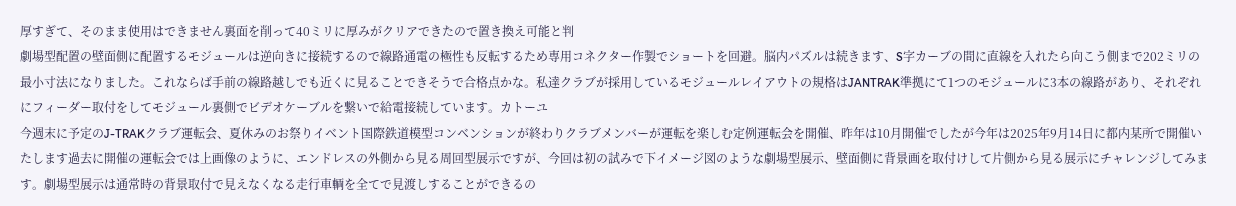厚すぎて、そのまま使用はできません裏面を削って40ミリに厚みがクリアできたので置き換え可能と判
劇場型配置の壁面側に配置するモジュールは逆向きに接続するので線路通電の極性も反転するため専用コネクター作製でショートを回避。脳内パズルは続きます、S字カーブの間に直線を入れたら向こう側まで202ミリの最小寸法になりました。これならば手前の線路越しでも近くに見ることできそうで合格点かな。私達クラブが採用しているモジュールレイアウトの規格はJANTRAK準拠にて1つのモジュールに3本の線路があり、それぞれにフィーダー取付をしてモジュール裏側でビデオケーブルを繋いで給電接続しています。カトーユ
今週末に予定のJ-TRAKクラブ運転会、夏休みのお祭りイベント国際鉄道模型コンベンションが終わりクラブメンバーが運転を楽しむ定例運転会を開催、昨年は10月開催でしたが今年は2025年9月14日に都内某所で開催いたします過去に開催の運転会では上画像のように、エンドレスの外側から見る周回型展示ですが、今回は初の試みで下イメージ図のような劇場型展示、壁面側に背景画を取付けして片側から見る展示にチャレンジしてみます。劇場型展示は通常時の背景取付で見えなくなる走行車輌を全てで見渡しすることができるの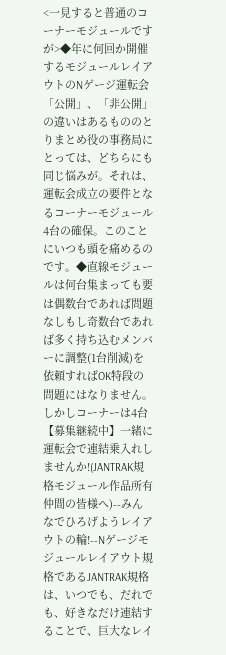<一見すると普通のコーナーモジュールですが>◆年に何回か開催するモジュールレイアウトのNゲージ運転会「公開」、「非公開」の違いはあるもののとりまとめ役の事務局にとっては、どちらにも同じ悩みが。それは、運転会成立の要件となるコーナーモジュール4台の確保。このことにいつも頭を痛めるのです。◆直線モジュールは何台集まっても要は偶数台であれば問題なしもし奇数台であれば多く持ち込むメンバーに調整(1台削減)を依頼すればOK特段の問題にはなりません。しかしコーナーは4台
【募集継続中】一緒に運転会で連結乗入れしませんか!(JANTRAK規格モジュール作品所有仲間の皆様へ)--みんなでひろげようレイアウトの輪!--Nゲージモジュールレイアウト規格であるJANTRAK規格は、いつでも、だれでも、好きなだけ連結することで、巨大なレイ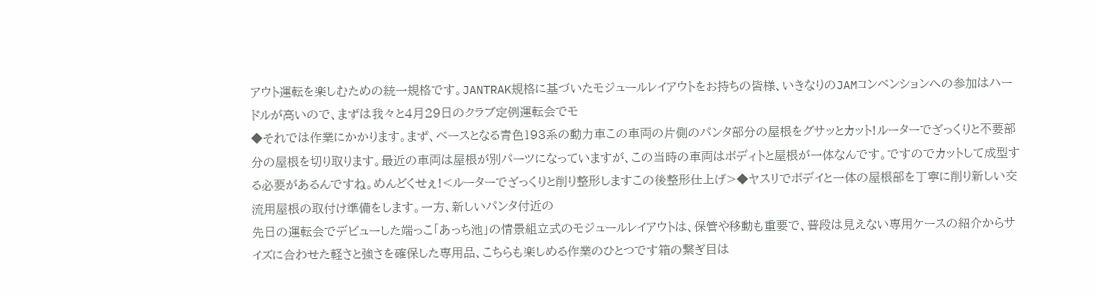アウト運転を楽しむための統一規格です。JANTRAK規格に基づいたモジュールレイアウトをお持ちの皆様、いきなりのJAMコンベンションへの参加はハードルが高いので、まずは我々と4月29日のクラブ定例運転会でモ
◆それでは作業にかかります。まず、ベースとなる青色193系の動力車この車両の片側のパンタ部分の屋根をグサッとカット!ルーターでざっくりと不要部分の屋根を切り取ります。最近の車両は屋根が別パーツになっていますが、この当時の車両はボディトと屋根が一体なんです。ですのでカットして成型する必要があるんですね。めんどくせぇ!<ルーターでざっくりと削り整形しますこの後整形仕上げ>◆ヤスリでボデイと一体の屋根部を丁寧に削り新しい交流用屋根の取付け準備をします。一方、新しいパンタ付近の
先日の運転会でデビューした端っこ「あっち池」の情景組立式のモジュールレイアウトは、保管や移動も重要で、普段は見えない専用ケースの紹介からサイズに合わせた軽さと強さを確保した専用品、こちらも楽しめる作業のひとつです箱の繋ぎ目は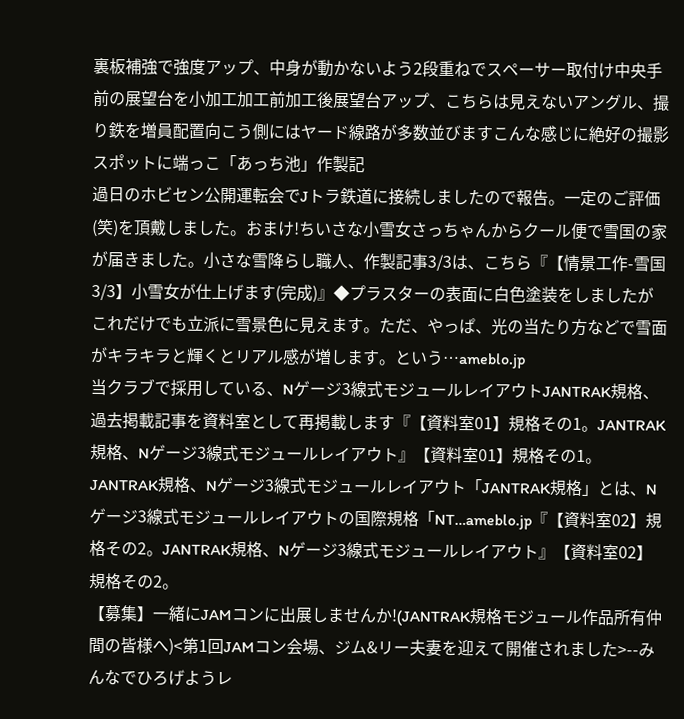裏板補強で強度アップ、中身が動かないよう2段重ねでスペーサー取付け中央手前の展望台を小加工加工前加工後展望台アップ、こちらは見えないアングル、撮り鉄を増員配置向こう側にはヤード線路が多数並びますこんな感じに絶好の撮影スポットに端っこ「あっち池」作製記
過日のホビセン公開運転会でJトラ鉄道に接続しましたので報告。一定のご評価(笑)を頂戴しました。おまけ!ちいさな小雪女さっちゃんからクール便で雪国の家が届きました。小さな雪降らし職人、作製記事3/3は、こちら『【情景工作-雪国3/3】小雪女が仕上げます(完成)』◆プラスターの表面に白色塗装をしましたがこれだけでも立派に雪景色に見えます。ただ、やっぱ、光の当たり方などで雪面がキラキラと輝くとリアル感が増します。という…ameblo.jp
当クラブで採用している、Nゲージ3線式モジュールレイアウトJANTRAK規格、過去掲載記事を資料室として再掲載します『【資料室01】規格その1。JANTRAK規格、Nゲージ3線式モジュールレイアウト』【資料室01】規格その1。JANTRAK規格、Nゲージ3線式モジュールレイアウト「JANTRAK規格」とは、Nゲージ3線式モジュールレイアウトの国際規格「NT…ameblo.jp『【資料室02】規格その2。JANTRAK規格、Nゲージ3線式モジュールレイアウト』【資料室02】規格その2。
【募集】一緒にJAMコンに出展しませんか!(JANTRAK規格モジュール作品所有仲間の皆様へ)<第1回JAMコン会場、ジム&リー夫妻を迎えて開催されました>--みんなでひろげようレ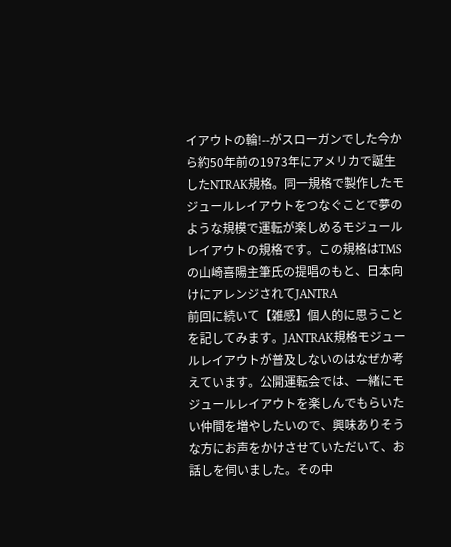イアウトの輪!--がスローガンでした今から約50年前の1973年にアメリカで誕生したNTRAK規格。同一規格で製作したモジュールレイアウトをつなぐことで夢のような規模で運転が楽しめるモジュールレイアウトの規格です。この規格はTMSの山崎喜陽主筆氏の提唱のもと、日本向けにアレンジされてJANTRA
前回に続いて【雑感】個人的に思うことを記してみます。JANTRAK規格モジュールレイアウトが普及しないのはなぜか考えています。公開運転会では、一緒にモジュールレイアウトを楽しんでもらいたい仲間を増やしたいので、興味ありそうな方にお声をかけさせていただいて、お話しを伺いました。その中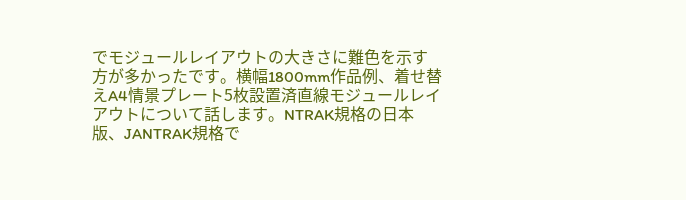でモジュールレイアウトの大きさに難色を示す方が多かったです。横幅1800mm作品例、着せ替えA4情景プレート5枚設置済直線モジュールレイアウトについて話します。NTRAK規格の日本版、JANTRAK規格で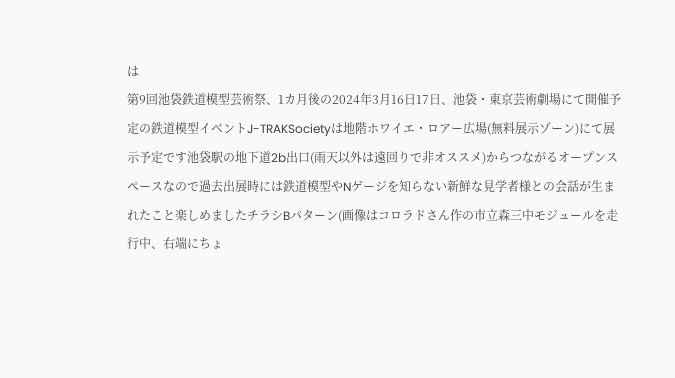は
第9回池袋鉄道模型芸術祭、1カ月後の2024年3月16日17日、池袋・東京芸術劇場にて開催予定の鉄道模型イベントJ-TRAKSocietyは地階ホワイエ・ロアー広場(無料展示ゾーン)にて展示予定です池袋駅の地下道2b出口(雨天以外は遠回りで非オススメ)からつながるオープンスペースなので過去出展時には鉄道模型やNゲージを知らない新鮮な見学者様との会話が生まれたこと楽しめましたチラシBパターン(画像はコロラドさん作の市立森三中モジュールを走行中、右端にちょ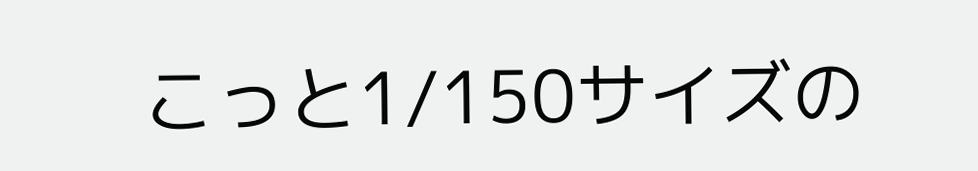こっと1/150サイズの